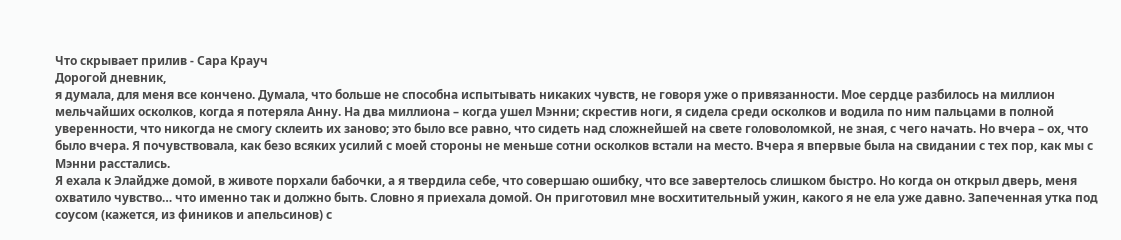Что скрывает прилив - Сара Крауч
Дорогой дневник,
я думала, для меня все кончено. Думала, что больше не способна испытывать никаких чувств, не говоря уже о привязанности. Мое сердце разбилось на миллион мельчайших осколков, когда я потеряла Анну. На два миллиона – когда ушел Мэнни; скрестив ноги, я сидела среди осколков и водила по ним пальцами в полной уверенности, что никогда не смогу склеить их заново; это было все равно, что сидеть над сложнейшей на свете головоломкой, не зная, с чего начать. Но вчера – ох, что было вчера. Я почувствовала, как безо всяких усилий с моей стороны не меньше сотни осколков встали на место. Вчера я впервые была на свидании с тех пор, как мы с Мэнни расстались.
Я ехала к Элайдже домой, в животе порхали бабочки, а я твердила себе, что совершаю ошибку, что все завертелось слишком быстро. Но когда он открыл дверь, меня охватило чувство… что именно так и должно быть. Словно я приехала домой. Он приготовил мне восхитительный ужин, какого я не ела уже давно. Запеченная утка под соусом (кажется, из фиников и апельсинов) с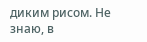диким рисом. Не знаю, в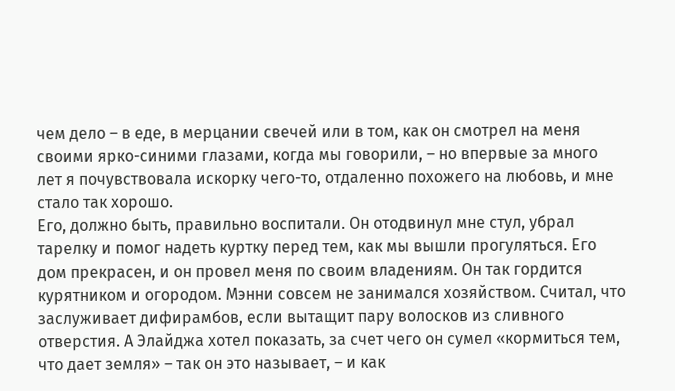чем дело – в еде, в мерцании свечей или в том, как он смотрел на меня своими ярко-синими глазами, когда мы говорили, – но впервые за много лет я почувствовала искорку чего-то, отдаленно похожего на любовь, и мне стало так хорошо.
Его, должно быть, правильно воспитали. Он отодвинул мне стул, убрал тарелку и помог надеть куртку перед тем, как мы вышли прогуляться. Его дом прекрасен, и он провел меня по своим владениям. Он так гордится курятником и огородом. Мэнни совсем не занимался хозяйством. Считал, что заслуживает дифирамбов, если вытащит пару волосков из сливного отверстия. А Элайджа хотел показать, за счет чего он сумел «кормиться тем, что дает земля» – так он это называет, – и как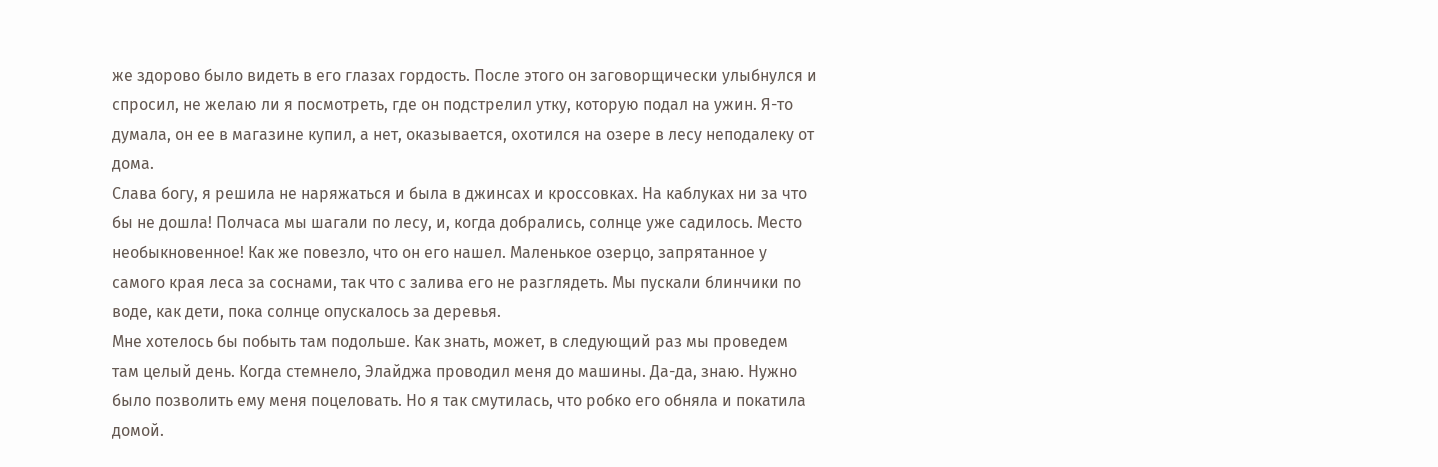же здорово было видеть в его глазах гордость. После этого он заговорщически улыбнулся и спросил, не желаю ли я посмотреть, где он подстрелил утку, которую подал на ужин. Я-то думала, он ее в магазине купил, а нет, оказывается, охотился на озере в лесу неподалеку от дома.
Слава богу, я решила не наряжаться и была в джинсах и кроссовках. На каблуках ни за что бы не дошла! Полчаса мы шагали по лесу, и, когда добрались, солнце уже садилось. Место необыкновенное! Как же повезло, что он его нашел. Маленькое озерцо, запрятанное у самого края леса за соснами, так что с залива его не разглядеть. Мы пускали блинчики по воде, как дети, пока солнце опускалось за деревья.
Мне хотелось бы побыть там подольше. Как знать, может, в следующий раз мы проведем там целый день. Когда стемнело, Элайджа проводил меня до машины. Да-да, знаю. Нужно было позволить ему меня поцеловать. Но я так смутилась, что робко его обняла и покатила домой.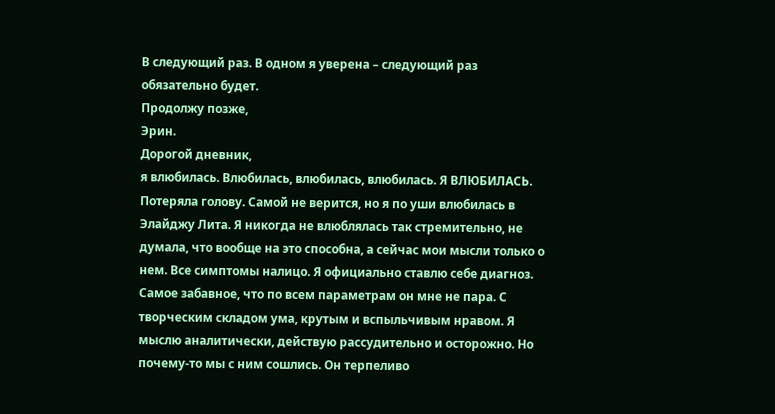В следующий раз. В одном я уверена – следующий раз обязательно будет.
Продолжу позже,
Эрин.
Дорогой дневник,
я влюбилась. Влюбилась, влюбилась, влюбилась. Я ВЛЮБИЛАСЬ. Потеряла голову. Самой не верится, но я по уши влюбилась в Элайджу Лита. Я никогда не влюблялась так стремительно, не думала, что вообще на это способна, а сейчас мои мысли только о нем. Все симптомы налицо. Я официально ставлю себе диагноз.
Самое забавное, что по всем параметрам он мне не пара. С творческим складом ума, крутым и вспыльчивым нравом. Я мыслю аналитически, действую рассудительно и осторожно. Но почему-то мы с ним сошлись. Он терпеливо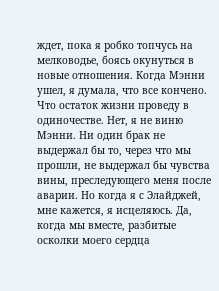ждет, пока я робко топчусь на мелководье, боясь окунуться в новые отношения. Когда Мэнни ушел, я думала, что все кончено. Что остаток жизни проведу в одиночестве. Нет, я не виню Мэнни. Ни один брак не выдержал бы то, через что мы прошли, не выдержал бы чувства вины, преследующего меня после аварии. Но когда я с Элайджей, мне кажется, я исцеляюсь. Да, когда мы вместе, разбитые осколки моего сердца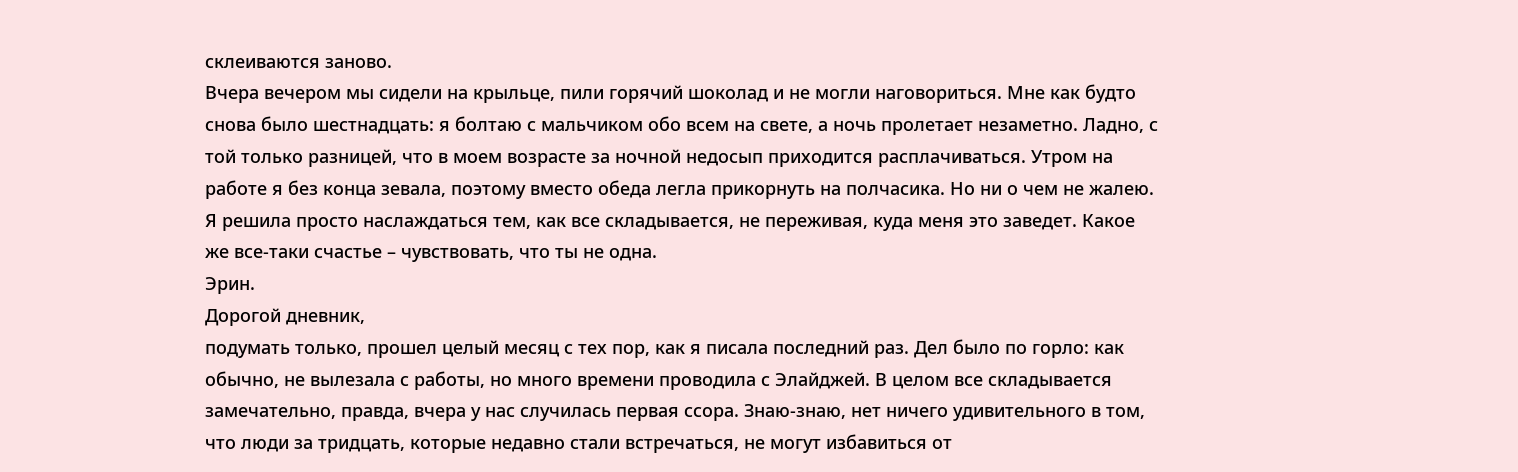склеиваются заново.
Вчера вечером мы сидели на крыльце, пили горячий шоколад и не могли наговориться. Мне как будто снова было шестнадцать: я болтаю с мальчиком обо всем на свете, а ночь пролетает незаметно. Ладно, с той только разницей, что в моем возрасте за ночной недосып приходится расплачиваться. Утром на работе я без конца зевала, поэтому вместо обеда легла прикорнуть на полчасика. Но ни о чем не жалею. Я решила просто наслаждаться тем, как все складывается, не переживая, куда меня это заведет. Какое же все-таки счастье – чувствовать, что ты не одна.
Эрин.
Дорогой дневник,
подумать только, прошел целый месяц с тех пор, как я писала последний раз. Дел было по горло: как обычно, не вылезала с работы, но много времени проводила с Элайджей. В целом все складывается замечательно, правда, вчера у нас случилась первая ссора. Знаю-знаю, нет ничего удивительного в том, что люди за тридцать, которые недавно стали встречаться, не могут избавиться от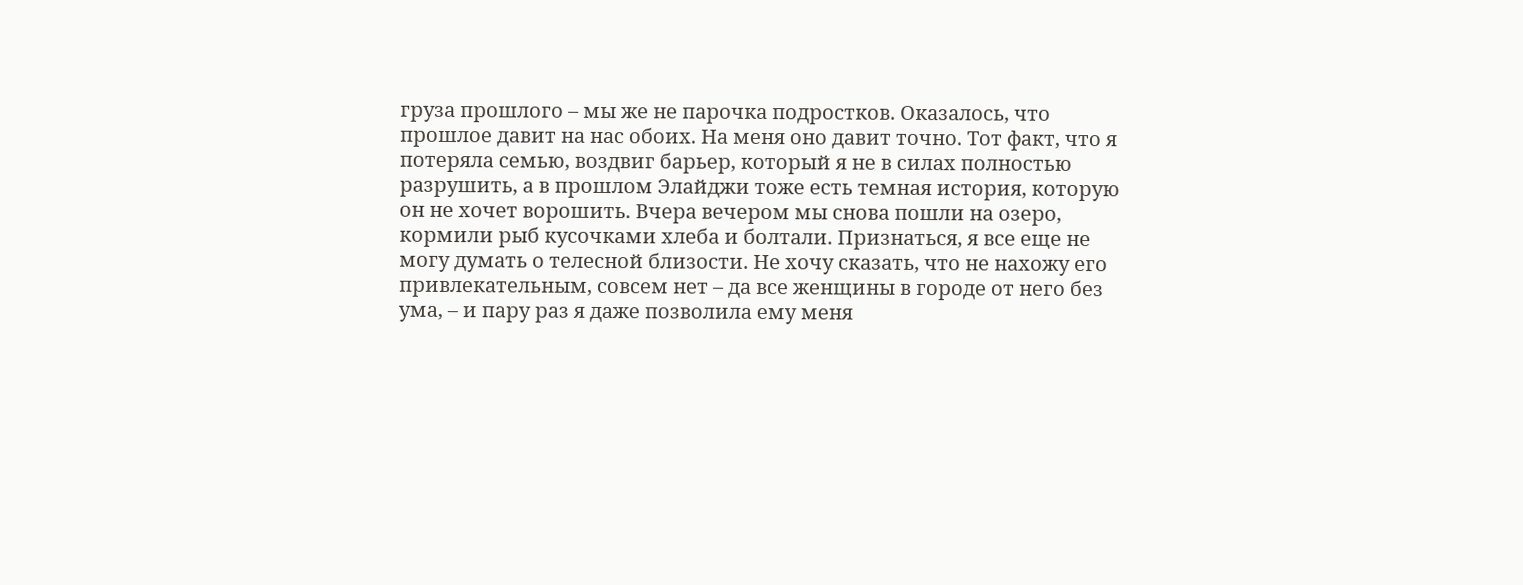груза прошлого – мы же не парочка подростков. Оказалось, что прошлое давит на нас обоих. На меня оно давит точно. Тот факт, что я потеряла семью, воздвиг барьер, который я не в силах полностью разрушить, а в прошлом Элайджи тоже есть темная история, которую он не хочет ворошить. Вчера вечером мы снова пошли на озеро, кормили рыб кусочками хлеба и болтали. Признаться, я все еще не могу думать о телесной близости. Не хочу сказать, что не нахожу его привлекательным, совсем нет – да все женщины в городе от него без ума, – и пару раз я даже позволила ему меня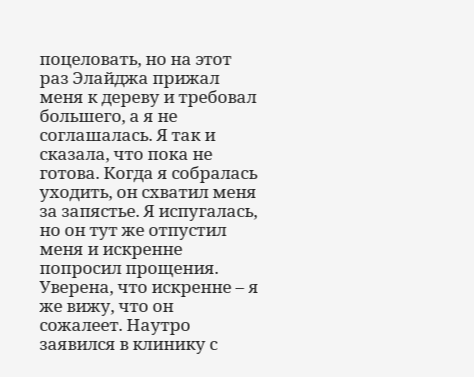поцеловать, но на этот раз Элайджа прижал меня к дереву и требовал большего, а я не соглашалась. Я так и сказала, что пока не готова. Когда я собралась уходить, он схватил меня за запястье. Я испугалась, но он тут же отпустил меня и искренне попросил прощения. Уверена, что искренне – я же вижу, что он сожалеет. Наутро заявился в клинику с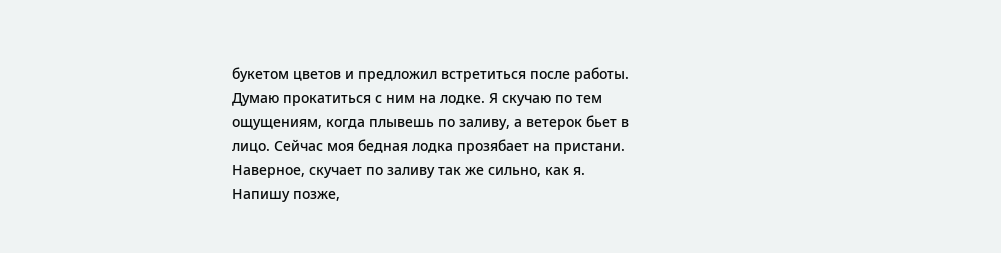букетом цветов и предложил встретиться после работы. Думаю прокатиться с ним на лодке. Я скучаю по тем ощущениям, когда плывешь по заливу, а ветерок бьет в лицо. Сейчас моя бедная лодка прозябает на пристани. Наверное, скучает по заливу так же сильно, как я.
Напишу позже,